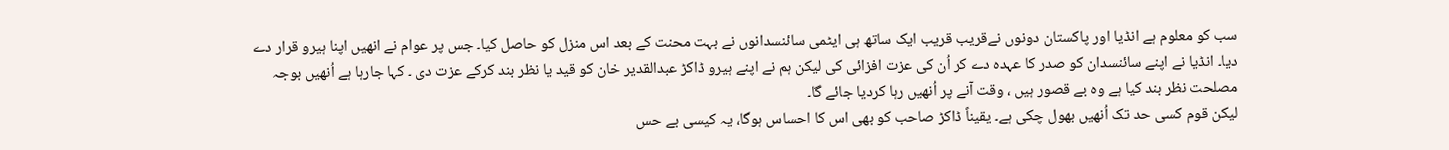سب کو معلوم ہے انڈیا اور پاکستان دونوں نےقریب قریب ایک ساتھ ہی ایٹمی سائنسدانوں نے بہت محنت کے بعد اس منزل کو حاصل کیا۔ جس پر عوام نے انھیں اپنا ہیرو قرار دے دیا۔ انڈیا نے اپنے سائنسدان کو صدر کا عہدہ دے کر اُن کی عزت افزائی کی لیکن ہم نے اپنے ہیرو ڈاکڑ عبدالقدیر خان کو قید یا نظر بند کرکے عزت دی ۔ کہا جارہا ہے اُنھیں بوجہ مصلحت نظر بند کیا ہے وہ بے قصور ہیں ، وقت آنے پر اُنھیں رہا کردیا جائے گا۔
لیکن قوم کسی حد تک اُنھیں بھول چکی ہے۔ یقیناً ڈاکڑ صاحب کو بھی اس کا احساس ہوگا، یہ کیسی بے حس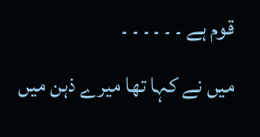قوم ہے ۔ ۔ ۔ ۔ ۔ ۔
میں نے کہا تھا میرے ذہن میں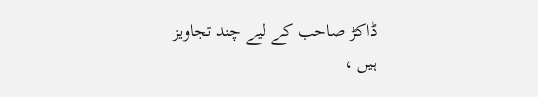ڈاکڑ صاحب کے لیے چند تجاویز ہیں ،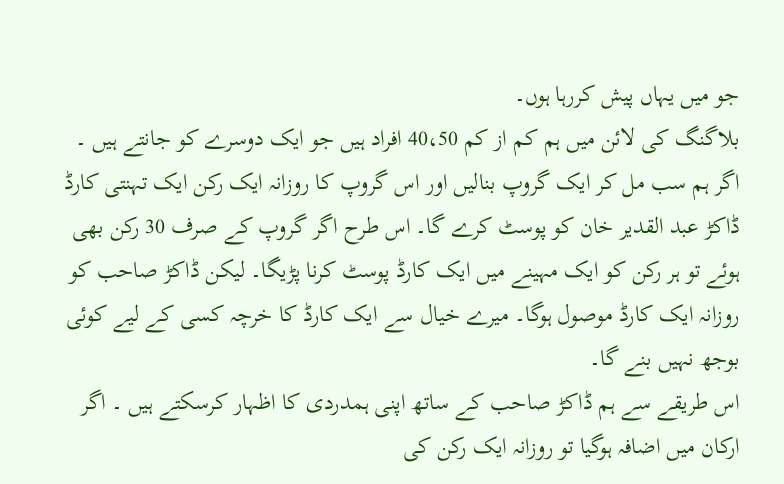جو میں یہاں پیش کررہا ہوں۔
بلاگنگ کی لائن میں ہم کم از کم 40،50 افراد ہیں جو ایک دوسرے کو جانتے ہیں ۔ اگر ہم سب مل کر ایک گروپ بنالیں اور اس گروپ کا روزانہ ایک رکن ایک تہنتی کارڈ ڈاکڑ عبد القدیر خان کو پوسٹ کرے گا۔ اس طرح اگر گروپ کے صرف 30 رکن بھی ہوئے تو ہر رکن کو ایک مہینے میں ایک کارڈ پوسٹ کرنا پڑیگا۔ لیکن ڈاکڑ صاحب کو روزانہ ایک کارڈ موصول ہوگا۔ میرے خیال سے ایک کارڈ کا خرچہ کسی کے لیے کوئی بوجھ نہیں بنے گا۔
اس طریقے سے ہم ڈاکڑ صاحب کے ساتھ اپنی ہمدردی کا اظہار کرسکتے ہیں ۔ اگر ارکان میں اضافہ ہوگیا تو روزانہ ایک رکن کی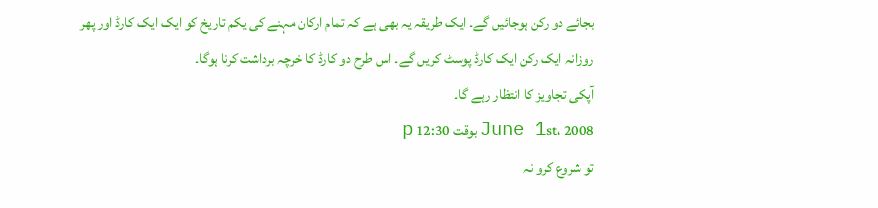بجائے دو رکن ہوجائیں گے۔ ایک طریقہ یہ بھی ہے کہ تمام ارکان مہنے کی یکم تاریخ کو ایک ایک کارڈ اور پھر روزانہ ایک رکن ایک کارڈ پوسٹ کریں گے۔ اس طرح دو کارڈ کا خرچہ برداشت کرنا ہوگا۔
آپکی تجاویز کا انتظار رہے گا۔
June 1st، 2008 بوقت 12:30 p
تو شروع کرو نہ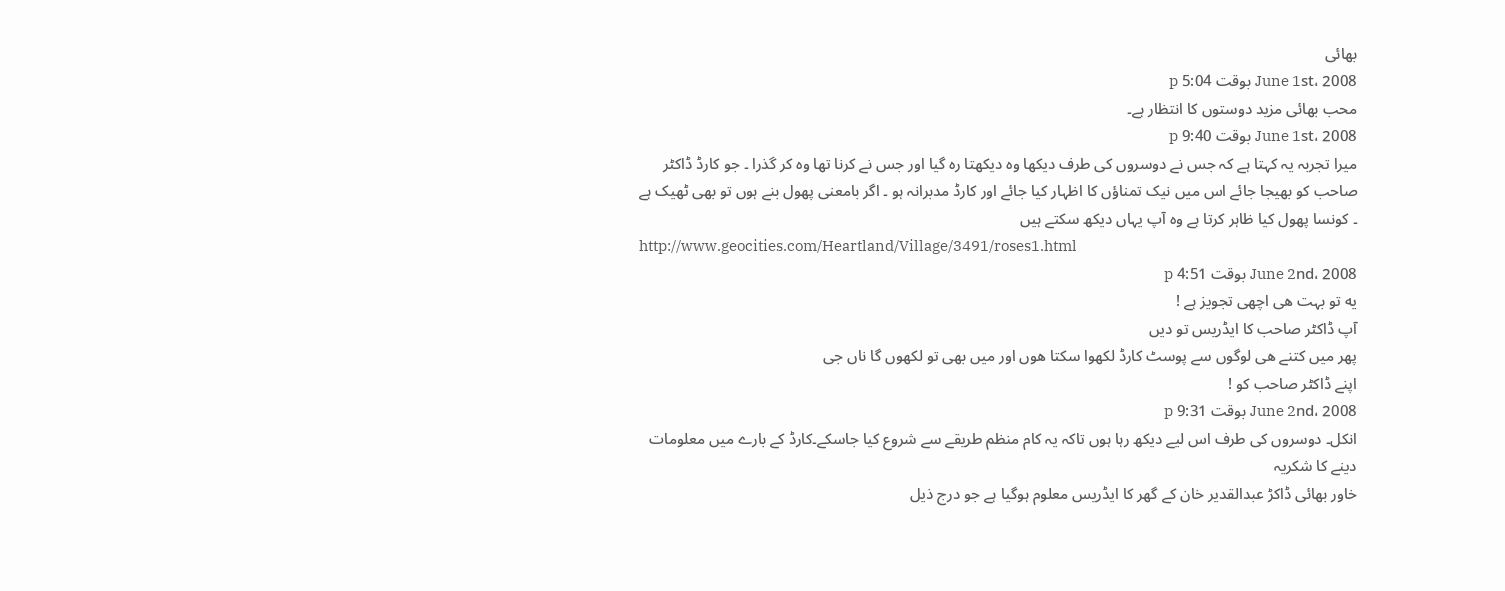بھائی
June 1st، 2008 بوقت 5:04 p
محب بھائی مزید دوستوں کا انتظار ہے۔
June 1st، 2008 بوقت 9:40 p
میرا تجربہ یہ کہتا ہے کہ جس نے دوسروں کی طرف دیکھا وہ دیکھتا رہ گیا اور جس نے کرنا تھا وہ کر گذرا ۔ جو کارڈ ڈاکٹر صاحب کو بھیجا جائے اس میں نیک تمناؤں کا اظہار کیا جائے اور کارڈ مدبرانہ ہو ۔ اگر بامعنی پھول بنے ہوں تو بھی ٹھیک ہے ۔ کونسا پھول کیا ظاہر کرتا ہے وہ آپ یہاں دیکھ سکتے ہیں
http://www.geocities.com/Heartland/Village/3491/roses1.html
June 2nd، 2008 بوقت 4:51 p
یه تو بہت هی اچھی تجویز ہے !
آپ ڈاکٹر صاحب کا ایڈریس تو دیں
پھر ميں کتنے هی لوگوں سے پوسٹ کارڈ لکھوا سکتا هوں اور میں بھی تو لکھوں گا ناں جی
اپنے ڈاکٹر صاحب کو !
June 2nd، 2008 بوقت 9:31 p
انکل۔ دوسروں کی طرف اس لیے دیکھ رہا ہوں تاکہ یہ کام منظم طریقے سے شروع کیا جاسکے۔کارڈ کے بارے میں معلومات دینے کا شکریہ
خاور بھائی ڈاکڑ عبدالقدیر خان کے گھر کا ایڈریس معلوم ہوگیا ہے جو درج ذیل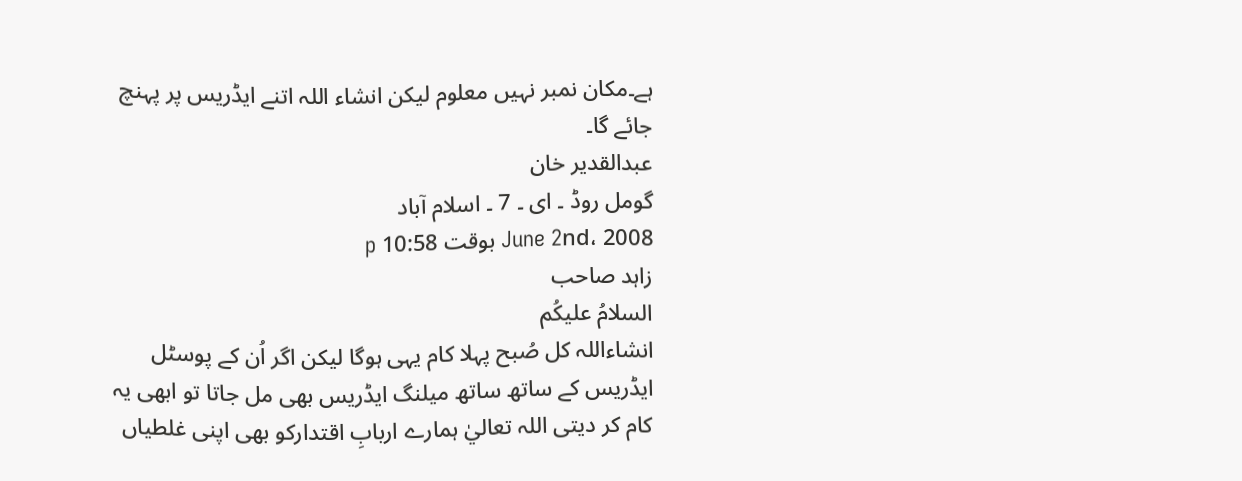ہے۔مکان نمبر نہیں معلوم لیکن انشاء اللہ اتنے ایڈریس پر پہنچ جائے گا۔
عبدالقدیر خان
گومل روڈ ۔ ای ۔ 7 ۔ اسلام آباد
June 2nd، 2008 بوقت 10:58 p
زاہد صاحب
السلامُ عليکُم
انشاءاللہ کل صُبح پہلا کام يہی ہوگا ليکن اگر اُن کے پوسٹل ايڈريس کے ساتھ ساتھ ميلنگ ايڈريس بھی مل جاتا تو ابھی يہ کام کر ديتی اللہ تعاليٰ ہمارے اربابِ اقتدارکو بھی اپنی غلطياں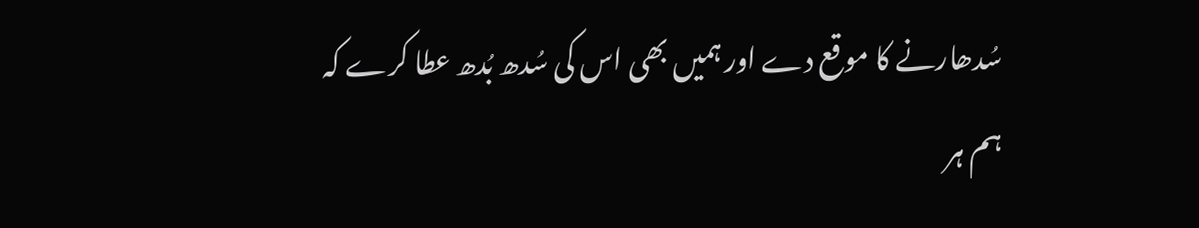سُدھارنے کا موقع دے اور ہميں بھی اس کی سُدھ بُدھ عطا کرے کہ ہم ہر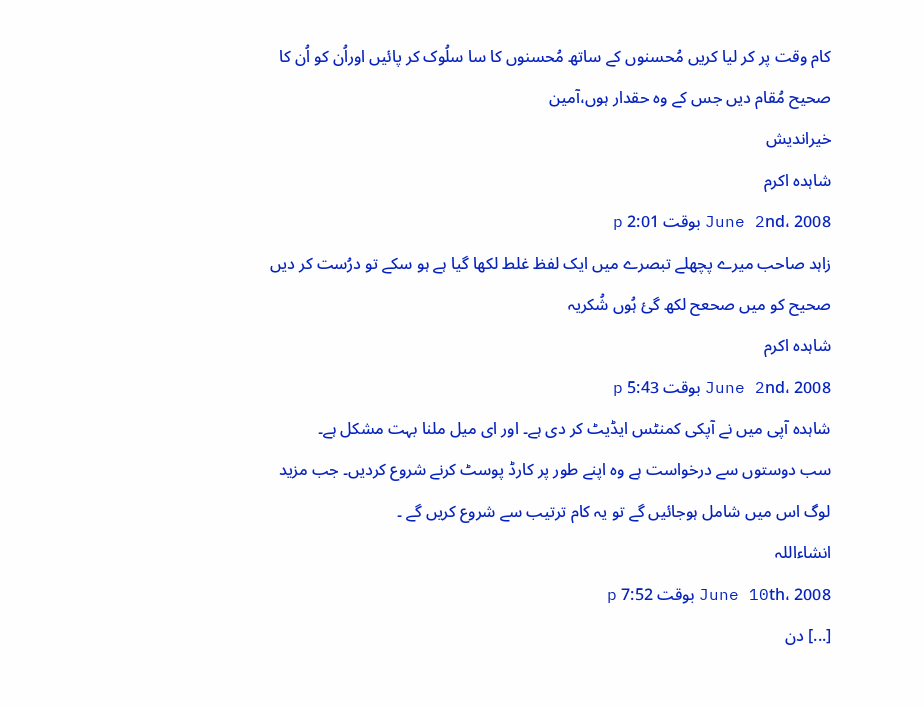کام وقت پر کر ليا کريں مُحسنوں کے ساتھ مُحسنوں کا سا سلُوک کر پائيں اوراُن کو اُن کا صحيح مُقام ديں جس کے وہ حقدار ہوں،آمين
خيرانديش
شاہدہ اکرم
June 2nd، 2008 بوقت 2:01 p
زاہد صاحب ميرے پچھلے تبصرے ميں ايک لفظ غلط لکھا گيا ہے ہو سکے تو درُست کر ديں صحيح کو ميں صحعح لکھ گئ ہُوں شُکريہ
شاہدہ اکرم
June 2nd، 2008 بوقت 5:43 p
شاہدہ آپی میں نے آپکی کمنٹس ایڈیٹ کر دی ہے۔ اور ای میل ملنا بہت مشکل ہے۔
سب دوستوں سے درخواست ہے وہ اپنے طور پر کارڈ پوسٹ کرنے شروع کردیں۔ جب مزید لوگ اس میں شامل ہوجائیں گے تو یہ کام ترتیب سے شروع کریں گے ۔
انشاءاللہ
June 10th، 2008 بوقت 7:52 p
[...] دن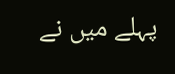پہلے میں نے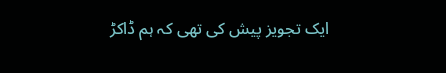ایک تجویز پیش کی تھی کہ ہم ڈاکڑ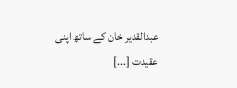عبدالقدیر خان کے ساتھ اپنی عقیدت [...]